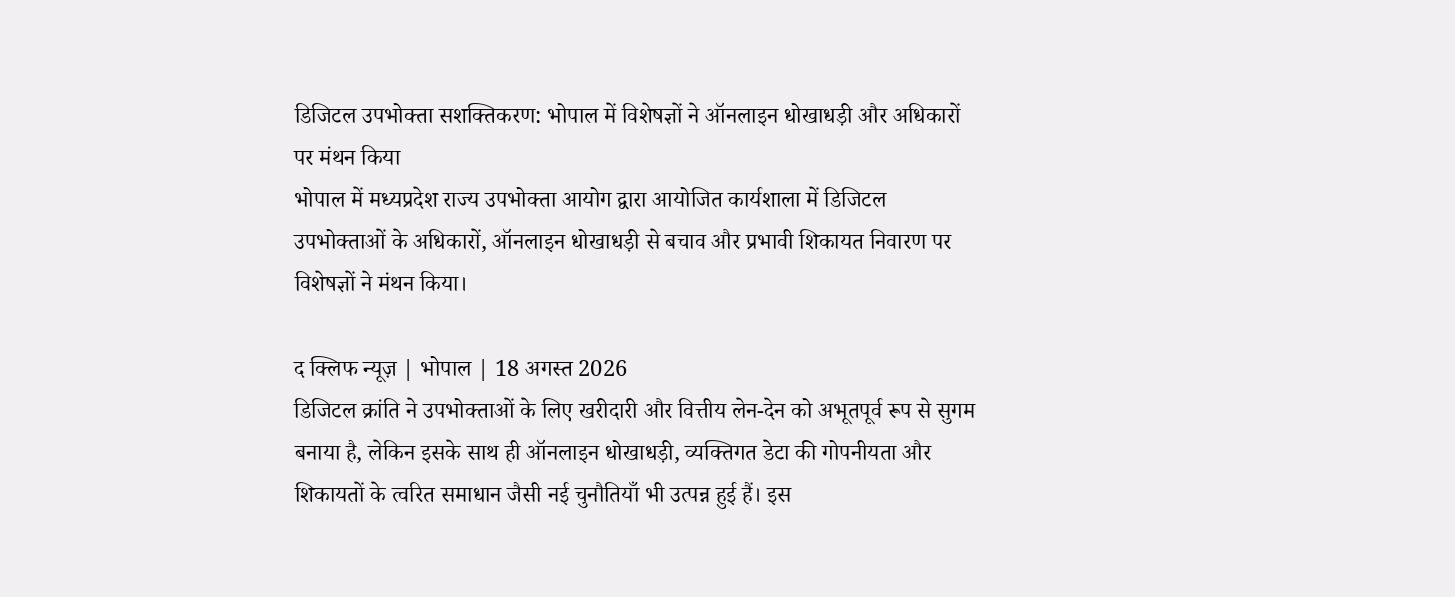डिजिटल उपभोक्ता सशक्तिकरण: भोपाल में विशेषज्ञों ने ऑनलाइन धोखाधड़ी और अधिकारों पर मंथन किया
भोपाल में मध्यप्रदेश राज्य उपभोक्ता आयोग द्वारा आयोजित कार्यशाला में डिजिटल उपभोक्ताओं के अधिकारों, ऑनलाइन धोखाधड़ी से बचाव और प्रभावी शिकायत निवारण पर विशेषज्ञों ने मंथन किया।

द क्लिफ न्यूज़ | भोपाल | 18 अगस्त 2026
डिजिटल क्रांति ने उपभोक्ताओं के लिए खरीदारी और वित्तीय लेन-देन को अभूतपूर्व रूप से सुगम बनाया है, लेकिन इसके साथ ही ऑनलाइन धोखाधड़ी, व्यक्तिगत डेटा की गोपनीयता और शिकायतों के त्वरित समाधान जैसी नई चुनौतियाँ भी उत्पन्न हुई हैं। इस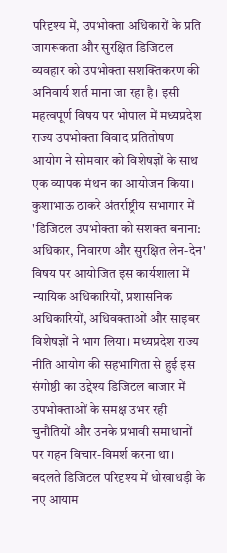परिदृश्य में, उपभोक्ता अधिकारों के प्रति जागरूकता और सुरक्षित डिजिटल व्यवहार को उपभोक्ता सशक्तिकरण की अनिवार्य शर्त माना जा रहा है। इसी महत्वपूर्ण विषय पर भोपाल में मध्यप्रदेश राज्य उपभोक्ता विवाद प्रतितोषण आयोग ने सोमवार को विशेषज्ञों के साथ एक व्यापक मंथन का आयोजन किया।
कुशाभाऊ ठाकरे अंतर्राष्ट्रीय सभागार में 'डिजिटल उपभोक्ता को सशक्त बनाना: अधिकार, निवारण और सुरक्षित लेन-देन' विषय पर आयोजित इस कार्यशाला में न्यायिक अधिकारियों, प्रशासनिक अधिकारियों, अधिवक्ताओं और साइबर विशेषज्ञों ने भाग लिया। मध्यप्रदेश राज्य नीति आयोग की सहभागिता से हुई इस संगोष्ठी का उद्देश्य डिजिटल बाजार में उपभोक्ताओं के समक्ष उभर रही चुनौतियों और उनके प्रभावी समाधानों पर गहन विचार-विमर्श करना था।
बदलते डिजिटल परिदृश्य में धोखाधड़ी के नए आयाम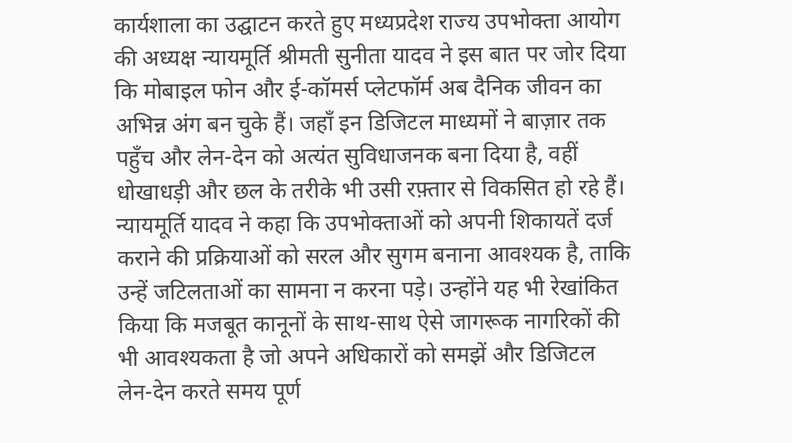कार्यशाला का उद्घाटन करते हुए मध्यप्रदेश राज्य उपभोक्ता आयोग की अध्यक्ष न्यायमूर्ति श्रीमती सुनीता यादव ने इस बात पर जोर दिया कि मोबाइल फोन और ई-कॉमर्स प्लेटफॉर्म अब दैनिक जीवन का अभिन्न अंग बन चुके हैं। जहाँ इन डिजिटल माध्यमों ने बाज़ार तक पहुँच और लेन-देन को अत्यंत सुविधाजनक बना दिया है, वहीं धोखाधड़ी और छल के तरीके भी उसी रफ़्तार से विकसित हो रहे हैं। न्यायमूर्ति यादव ने कहा कि उपभोक्ताओं को अपनी शिकायतें दर्ज कराने की प्रक्रियाओं को सरल और सुगम बनाना आवश्यक है, ताकि उन्हें जटिलताओं का सामना न करना पड़े। उन्होंने यह भी रेखांकित किया कि मजबूत कानूनों के साथ-साथ ऐसे जागरूक नागरिकों की भी आवश्यकता है जो अपने अधिकारों को समझें और डिजिटल लेन-देन करते समय पूर्ण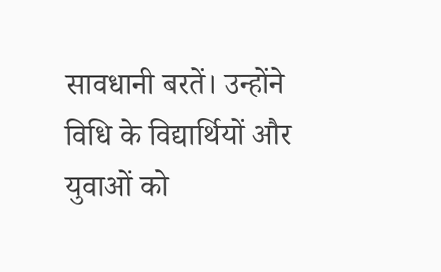सावधानी बरतें। उन्होंने विधि के विद्यार्थियों और युवाओं को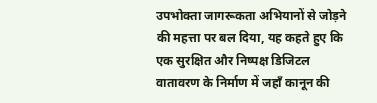उपभोक्ता जागरूकता अभियानों से जोड़ने की महत्ता पर बल दिया, यह कहते हुए कि एक सुरक्षित और निष्पक्ष डिजिटल वातावरण के निर्माण में जहाँ कानून की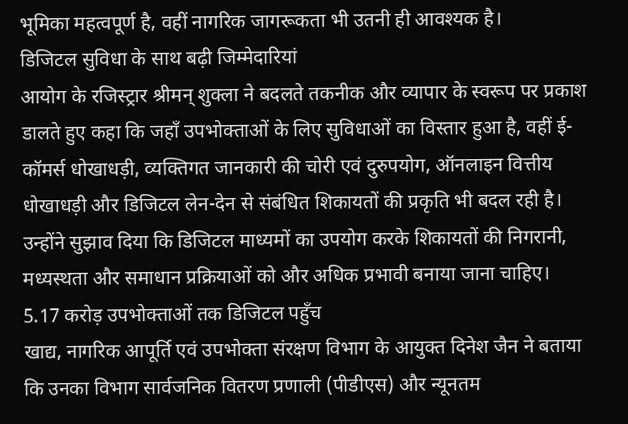भूमिका महत्वपूर्ण है, वहीं नागरिक जागरूकता भी उतनी ही आवश्यक है।
डिजिटल सुविधा के साथ बढ़ी जिम्मेदारियां
आयोग के रजिस्ट्रार श्रीमन् शुक्ला ने बदलते तकनीक और व्यापार के स्वरूप पर प्रकाश डालते हुए कहा कि जहाँ उपभोक्ताओं के लिए सुविधाओं का विस्तार हुआ है, वहीं ई-कॉमर्स धोखाधड़ी, व्यक्तिगत जानकारी की चोरी एवं दुरुपयोग, ऑनलाइन वित्तीय धोखाधड़ी और डिजिटल लेन-देन से संबंधित शिकायतों की प्रकृति भी बदल रही है। उन्होंने सुझाव दिया कि डिजिटल माध्यमों का उपयोग करके शिकायतों की निगरानी, मध्यस्थता और समाधान प्रक्रियाओं को और अधिक प्रभावी बनाया जाना चाहिए।
5.17 करोड़ उपभोक्ताओं तक डिजिटल पहुँच
खाद्य, नागरिक आपूर्ति एवं उपभोक्ता संरक्षण विभाग के आयुक्त दिनेश जैन ने बताया कि उनका विभाग सार्वजनिक वितरण प्रणाली (पीडीएस) और न्यूनतम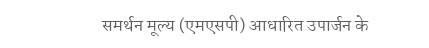समर्थन मूल्य (एमएसपी) आधारित उपार्जन के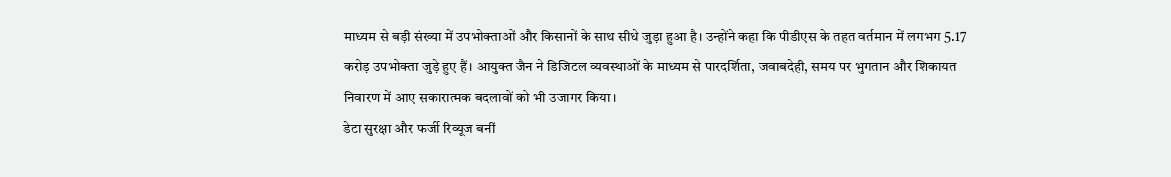माध्यम से बड़ी संख्या में उपभोक्ताओं और किसानों के साथ सीधे जुड़ा हुआ है। उन्होंने कहा कि पीडीएस के तहत वर्तमान में लगभग 5.17 करोड़ उपभोक्ता जुड़े हुए हैं। आयुक्त जैन ने डिजिटल व्यवस्थाओं के माध्यम से पारदर्शिता, जवाबदेही, समय पर भुगतान और शिकायत निवारण में आए सकारात्मक बदलावों को भी उजागर किया।
डेटा सुरक्षा और फर्जी रिव्यूज बनीं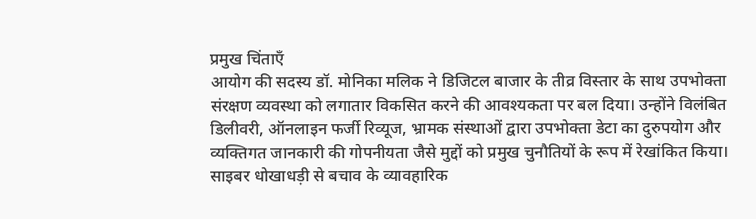प्रमुख चिंताएँ
आयोग की सदस्य डॉ. मोनिका मलिक ने डिजिटल बाजार के तीव्र विस्तार के साथ उपभोक्ता संरक्षण व्यवस्था को लगातार विकसित करने की आवश्यकता पर बल दिया। उन्होंने विलंबित डिलीवरी, ऑनलाइन फर्जी रिव्यूज, भ्रामक संस्थाओं द्वारा उपभोक्ता डेटा का दुरुपयोग और व्यक्तिगत जानकारी की गोपनीयता जैसे मुद्दों को प्रमुख चुनौतियों के रूप में रेखांकित किया।
साइबर धोखाधड़ी से बचाव के व्यावहारिक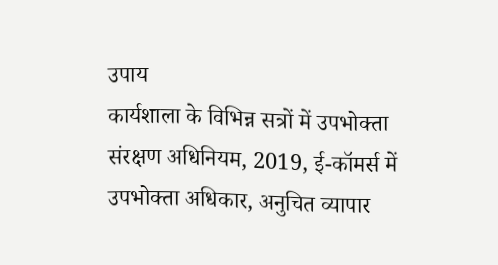उपाय
कार्यशाला के विभिन्न सत्रों में उपभोक्ता संरक्षण अधिनियम, 2019, ई-कॉमर्स में उपभोक्ता अधिकार, अनुचित व्यापार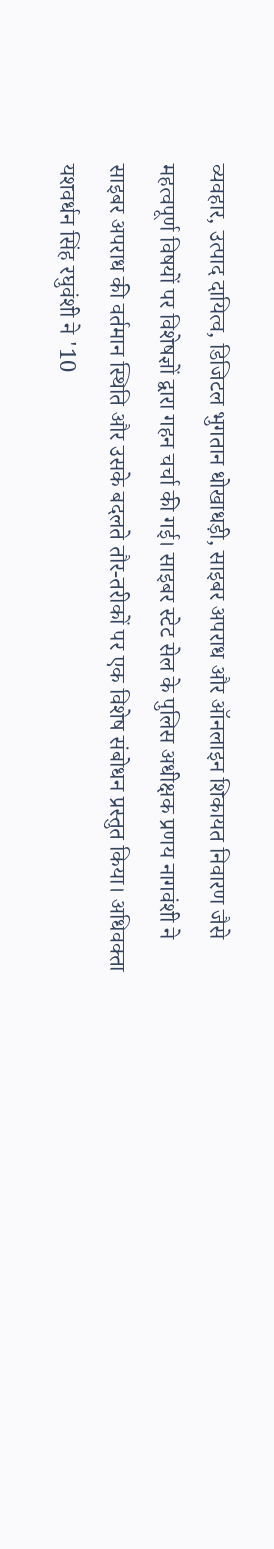व्यवहार, उत्पाद दायित्व, डिजिटल भुगतान धोखाधड़ी, साइबर अपराध और ऑनलाइन शिकायत निवारण जैसे महत्वपूर्ण विषयों पर विशेषज्ञों द्वारा गहन चर्चा की गई। साइबर स्टेट सेल के पुलिस अधीक्षक प्रणय नागवंशी ने साइबर अपराध की वर्तमान स्थिति और उसके बदलते तौर-तरीकों पर एक विशेष संबोधन प्रस्तुत किया। अधिवक्ता यशवर्धन सिंह रघुवंशी ने '10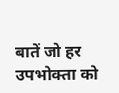बातें जो हर उपभोक्ता को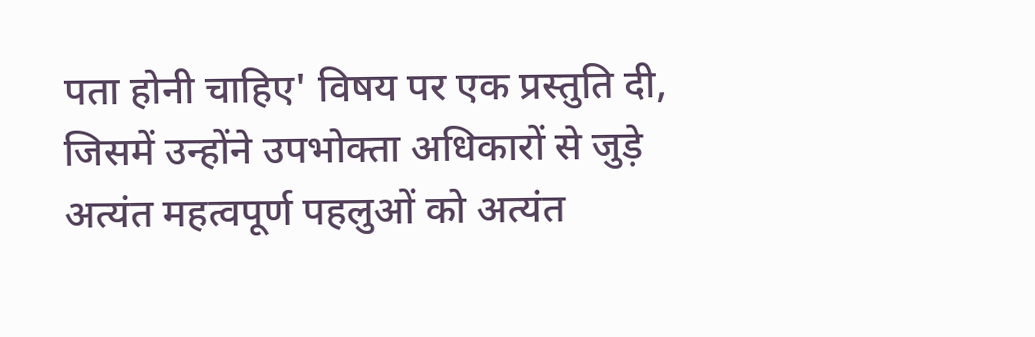पता होनी चाहिए' विषय पर एक प्रस्तुति दी, जिसमें उन्होंने उपभोक्ता अधिकारों से जुड़े अत्यंत महत्वपूर्ण पहलुओं को अत्यंत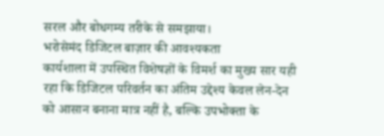सरल और बोधगम्य तरीके से समझाया।
भरोसेमंद डिजिटल बाज़ार की आवश्यकता
कार्यशाला में उपस्थित विशेषज्ञों के विमर्श का मुख्य सार यही रहा कि डिजिटल परिवर्तन का अंतिम उद्देश्य केवल लेन-देन को आसान बनाना मात्र नहीं है, बल्कि उपभोक्ता के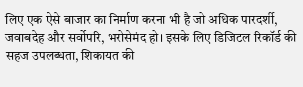लिए एक ऐसे बाजार का निर्माण करना भी है जो अधिक पारदर्शी, जवाबदेह और सर्वोपरि, भरोसेमंद हो। इसके लिए डिजिटल रिकॉर्ड की सहज उपलब्धता, शिकायत की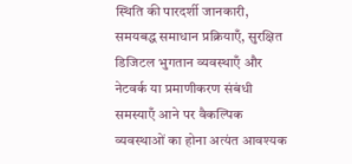स्थिति की पारदर्शी जानकारी, समयबद्ध समाधान प्रक्रियाएँ, सुरक्षित डिजिटल भुगतान व्यवस्थाएँ और नेटवर्क या प्रमाणीकरण संबंधी समस्याएँ आने पर वैकल्पिक व्यवस्थाओं का होना अत्यंत आवश्यक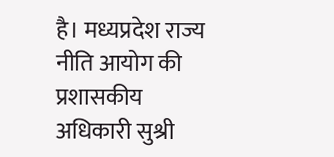है। मध्यप्रदेश राज्य नीति आयोग की प्रशासकीय अधिकारी सुश्री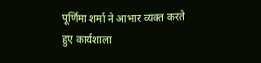पूर्णिमा शर्मा ने आभार व्यक्त करते हुए कार्यशाला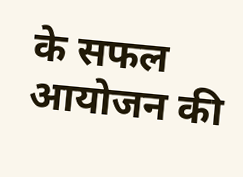के सफल आयोजन की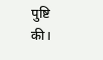पुष्टि की।